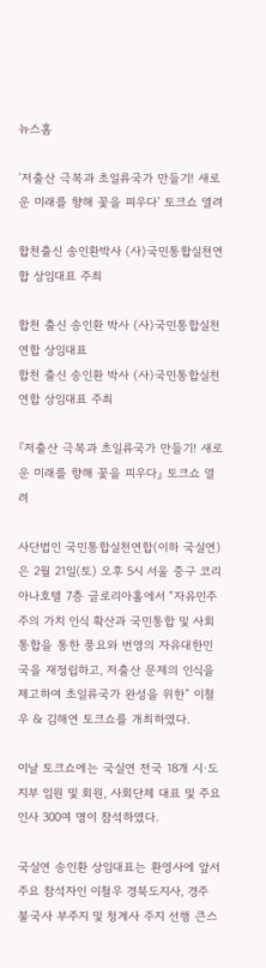뉴스홈

‘저출산 극복과 초일류국가 만들기! 새로운 미래를 향해 꽃을 피우다’ 토크쇼 열려

합천출신 송인환박사 (사)국민통합실천연합 상임대표 주최

합천 출신 송인환 박사 (사)국민통합실천연합 상임대표
합천 출신 송인환 박사 (사)국민통합실천연합 상임대표 주최

『저출산 극복과 초일류국가 만들기! 새로운 미래를 향해 꽃을 피우다』 토크쇼 열려

사단법인 국민통합실천연합(이하 국실연)은 2월 21일(토) 오후 5시 서울 중구 코리아나호텔 7층 글로리아홀에서 “자유민주주의 가치 인식 확산과 국민통합 및 사회통합을 통한 풍요와 번영의 자유대한민국을 재정립하고, 저출산 문제의 인식을 제고하여 초일류국가 완성을 위한” 이철우 & 김해연 토크쇼를 개최하였다.

이날 토크쇼에는 국실연 전국 18개 시·도 지부 임원 및 회원, 사회단체 대표 및 주요 인사 300여 명이 참석하였다.

국실연 송인환 상임대표는 환영사에 앞서 주요 참석자인 이철우 경북도지사, 경주 불국사 부주지 및 청계사 주지 선행 큰스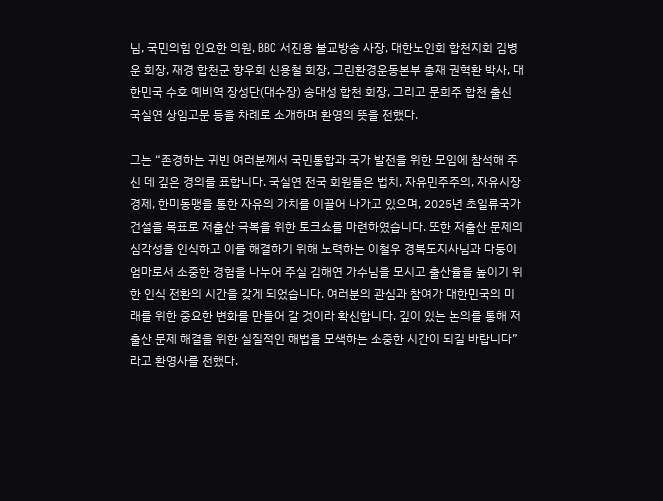님, 국민의힘 인요한 의원, BBC 서진용 불교방송 사장, 대한노인회 합천지회 김병운 회장, 재경 합천군 향우회 신용철 회장, 그린환경운동본부 총재 권혁환 박사, 대한민국 수호 예비역 장성단(대수장) 송대성 합천 회장, 그리고 문희주 합천 출신 국실연 상임고문 등을 차례로 소개하며 환영의 뜻을 전했다.

그는 “존경하는 귀빈 여러분께서 국민통합과 국가 발전을 위한 모임에 참석해 주신 데 깊은 경의를 표합니다. 국실연 전국 회원들은 법치, 자유민주주의, 자유시장경제, 한미동맹을 통한 자유의 가치를 이끌어 나가고 있으며, 2025년 초일류국가 건설을 목표로 저출산 극복을 위한 토크쇼를 마련하였습니다. 또한 저출산 문제의 심각성을 인식하고 이를 해결하기 위해 노력하는 이철우 경북도지사님과 다둥이 엄마로서 소중한 경험을 나누어 주실 김해연 가수님을 모시고 출산율을 높이기 위한 인식 전환의 시간을 갖게 되었습니다. 여러분의 관심과 참여가 대한민국의 미래를 위한 중요한 변화를 만들어 갈 것이라 확신합니다. 깊이 있는 논의를 통해 저출산 문제 해결을 위한 실질적인 해법을 모색하는 소중한 시간이 되길 바랍니다”라고 환영사를 전했다.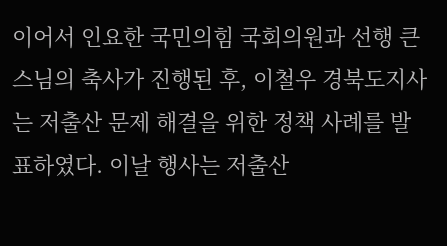이어서 인요한 국민의힘 국회의원과 선행 큰스님의 축사가 진행된 후, 이철우 경북도지사는 저출산 문제 해결을 위한 정책 사례를 발표하였다. 이날 행사는 저출산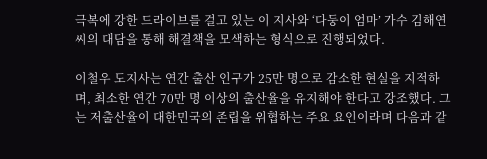극복에 강한 드라이브를 걸고 있는 이 지사와 ‘다둥이 엄마’ 가수 김해연 씨의 대담을 통해 해결책을 모색하는 형식으로 진행되었다.

이철우 도지사는 연간 출산 인구가 25만 명으로 감소한 현실을 지적하며, 최소한 연간 70만 명 이상의 출산율을 유지해야 한다고 강조했다. 그는 저출산율이 대한민국의 존립을 위협하는 주요 요인이라며 다음과 같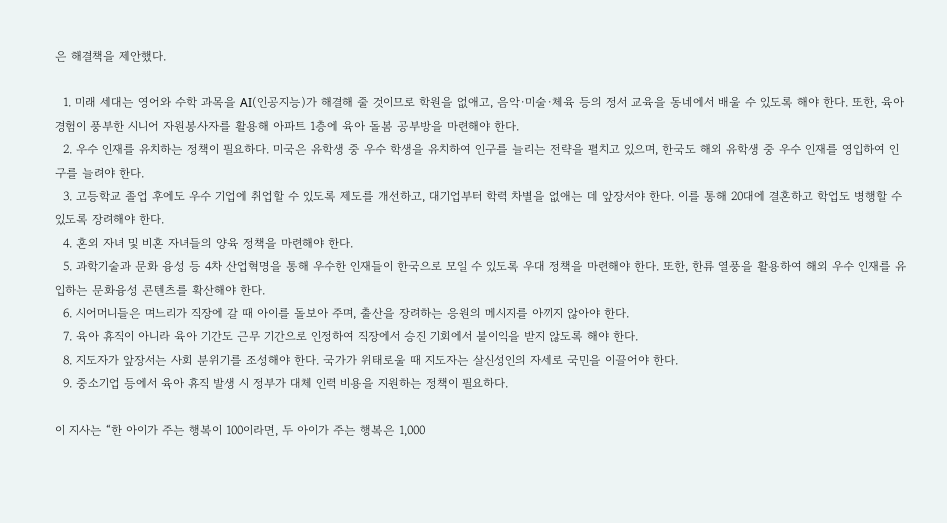은 해결책을 제안했다.

  1. 미래 세대는 영어와 수학 과목을 AI(인공지능)가 해결해 줄 것이므로 학원을 없애고, 음악·미술·체육 등의 정서 교육을 동네에서 배울 수 있도록 해야 한다. 또한, 육아 경험이 풍부한 시니어 자원봉사자를 활용해 아파트 1층에 육아 돌봄 공부방을 마련해야 한다.
  2. 우수 인재를 유치하는 정책이 필요하다. 미국은 유학생 중 우수 학생을 유치하여 인구를 늘리는 전략을 펼치고 있으며, 한국도 해외 유학생 중 우수 인재를 영입하여 인구를 늘려야 한다.
  3. 고등학교 졸업 후에도 우수 기업에 취업할 수 있도록 제도를 개선하고, 대기업부터 학력 차별을 없애는 데 앞장서야 한다. 이를 통해 20대에 결혼하고 학업도 병행할 수 있도록 장려해야 한다.
  4. 혼외 자녀 및 비혼 자녀들의 양육 정책을 마련해야 한다.
  5. 과학기술과 문화 융성 등 4차 산업혁명을 통해 우수한 인재들이 한국으로 모일 수 있도록 우대 정책을 마련해야 한다. 또한, 한류 열풍을 활용하여 해외 우수 인재를 유입하는 문화융성 콘텐츠를 확산해야 한다.
  6. 시어머니들은 며느리가 직장에 갈 때 아이를 돌보아 주며, 출산을 장려하는 응원의 메시지를 아끼지 않아야 한다.
  7. 육아 휴직이 아니라 육아 기간도 근무 기간으로 인정하여 직장에서 승진 기회에서 불이익을 받지 않도록 해야 한다.
  8. 지도자가 앞장서는 사회 분위기를 조성해야 한다. 국가가 위태로울 때 지도자는 살신성인의 자세로 국민을 이끌어야 한다.
  9. 중소기업 등에서 육아 휴직 발생 시 정부가 대체 인력 비용을 지원하는 정책이 필요하다.

이 지사는 “한 아이가 주는 행복이 100이라면, 두 아이가 주는 행복은 1,000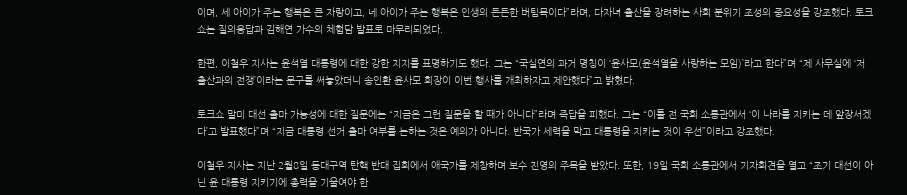이며, 세 아이가 주는 행복은 큰 자랑이고, 네 아이가 주는 행복은 인생의 든든한 버팀목이다”라며, 다자녀 출산을 장려하는 사회 분위기 조성의 중요성을 강조했다. 토크쇼는 질의응답과 김해연 가수의 체험담 발표로 마무리되었다.

한편, 이철우 지사는 윤석열 대통령에 대한 강한 지지를 표명하기도 했다. 그는 “국실연의 과거 명칭이 ‘윤사모(윤석열을 사랑하는 모임)’라고 한다”며 “제 사무실에 ‘저출산과의 전쟁’이라는 문구를 써놓았더니 송인환 윤사모 회장이 이번 행사를 개최하자고 제안했다”고 밝혔다.

토크쇼 말미 대선 출마 가능성에 대한 질문에는 “지금은 그런 질문을 할 때가 아니다”라며 즉답을 피했다. 그는 “이틀 전 국회 소통관에서 ‘이 나라를 지키는 데 앞장서겠다’고 발표했다”며 “지금 대통령 선거 출마 여부를 논하는 것은 예의가 아니다. 반국가 세력을 막고 대통령을 지키는 것이 우선”이라고 강조했다.

이철우 지사는 지난 2월8일 동대구역 탄핵 반대 집회에서 애국가를 제창하며 보수 진영의 주목을 받았다. 또한, 19일 국회 소통관에서 기자회견을 열고 “조기 대선이 아닌 윤 대통령 지키기에 총력을 기울여야 한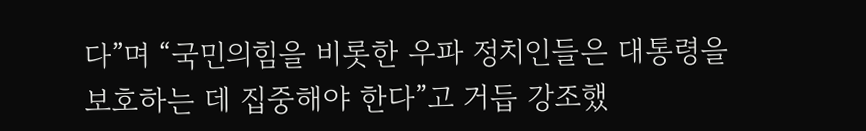다”며 “국민의힘을 비롯한 우파 정치인들은 대통령을 보호하는 데 집중해야 한다”고 거듭 강조했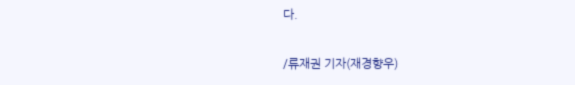다.

/류재권 기자(재경향우)